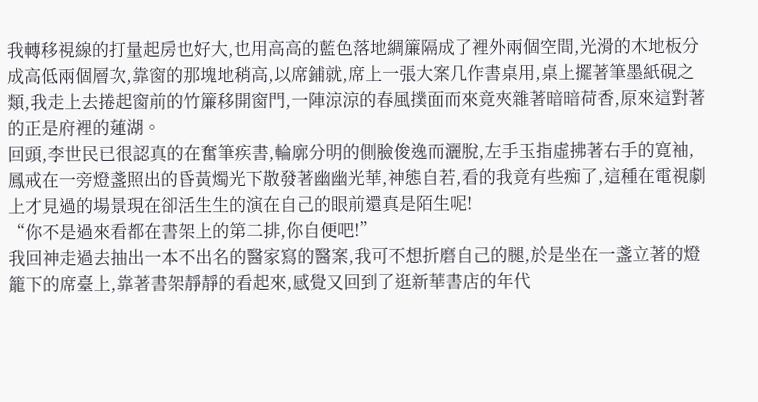我轉移視線的打量起房也好大,也用高高的藍色落地綢簾隔成了裡外兩個空間,光滑的木地板分成高低兩個層次,靠窗的那塊地稍高,以席鋪就,席上一張大案几作書桌用,桌上擺著筆墨紙硯之類,我走上去捲起窗前的竹簾移開窗門,一陣涼涼的春風撲面而來竟夾雜著暗暗荷香,原來這對著的正是府裡的蓮湖。
回頭,李世民已很認真的在奮筆疾書,輪廓分明的側臉俊逸而灑脫,左手玉指虛拂著右手的寬袖,鳳戒在一旁燈盞照出的昏黃燭光下散發著幽幽光華,神態自若,看的我竟有些痴了,這種在電視劇上才見過的場景現在卻活生生的演在自己的眼前還真是陌生呢!
“你不是過來看都在書架上的第二排,你自便吧!”
我回神走過去抽出一本不出名的醫家寫的醫案,我可不想折磨自己的腿,於是坐在一盞立著的燈籠下的席臺上,靠著書架靜靜的看起來,感覺又回到了逛新華書店的年代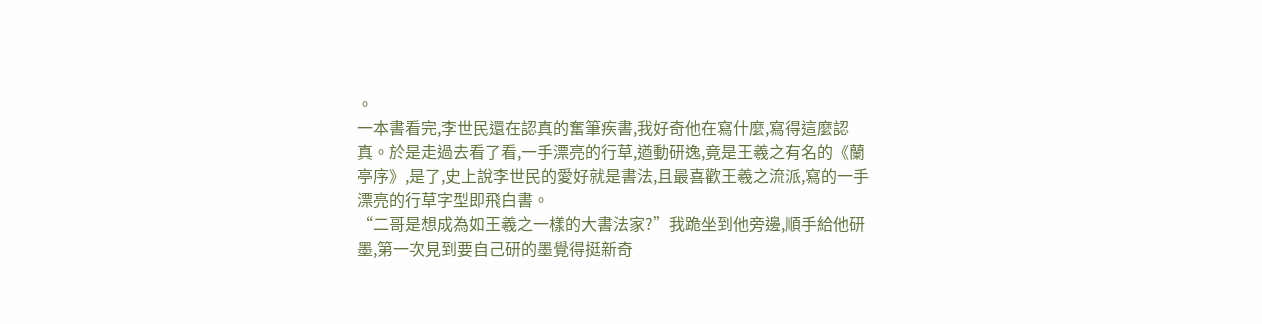。
一本書看完,李世民還在認真的奮筆疾書,我好奇他在寫什麼,寫得這麼認真。於是走過去看了看,一手漂亮的行草,遒動研逸,竟是王羲之有名的《蘭亭序》,是了,史上說李世民的愛好就是書法,且最喜歡王羲之流派,寫的一手漂亮的行草字型即飛白書。
“二哥是想成為如王羲之一樣的大書法家?”我跪坐到他旁邊,順手給他研墨,第一次見到要自己研的墨覺得挺新奇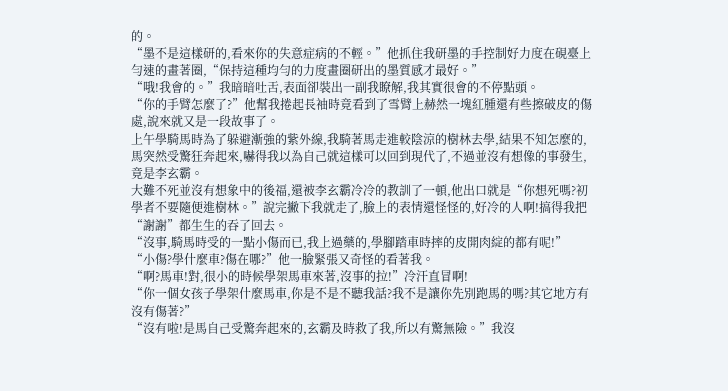的。
“墨不是這樣研的,看來你的失意症病的不輕。”他抓住我研墨的手控制好力度在硯臺上勻速的畫著圈,“保持這種均勻的力度畫圈研出的墨質感才最好。”
“哦!我會的。”我暗暗吐舌,表面卻裝出一副我瞭解,我其實很會的不停點頭。
“你的手臂怎麼了?”他幫我捲起長袖時竟看到了雪臂上赫然一塊紅腫還有些擦破皮的傷處,說來就又是一段故事了。
上午學騎馬時為了躲避漸強的紫外線,我騎著馬走進較陰涼的樹林去學,結果不知怎麼的,馬突然受驚狂奔起來,嚇得我以為自己就這樣可以回到現代了,不過並沒有想像的事發生,竟是李玄霸。
大難不死並沒有想象中的後福,還被李玄霸冷冷的教訓了一頓,他出口就是“你想死嗎?初學者不要隨便進樹林。”說完撇下我就走了,臉上的表情還怪怪的,好冷的人啊!搞得我把“謝謝”都生生的吞了回去。
“沒事,騎馬時受的一點小傷而已,我上過藥的,學腳踏車時摔的皮開肉綻的都有呢!”
“小傷?學什麼車?傷在哪?”他一臉緊張又奇怪的看著我。
“啊?馬車!對,很小的時候學架馬車來著,沒事的拉!”冷汗直冒啊!
“你一個女孩子學架什麼馬車,你是不是不聽我話?我不是讓你先別跑馬的嗎?其它地方有沒有傷著?”
“沒有啦!是馬自己受驚奔起來的,玄霸及時救了我,所以有驚無險。”我沒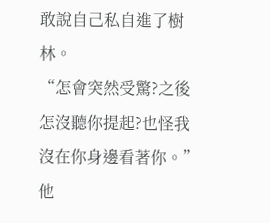敢說自己私自進了樹林。
“怎會突然受驚?之後怎沒聽你提起?也怪我沒在你身邊看著你。”他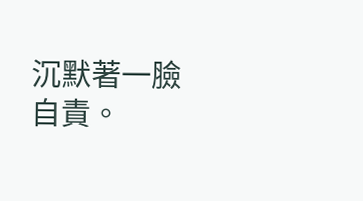沉默著一臉自責。